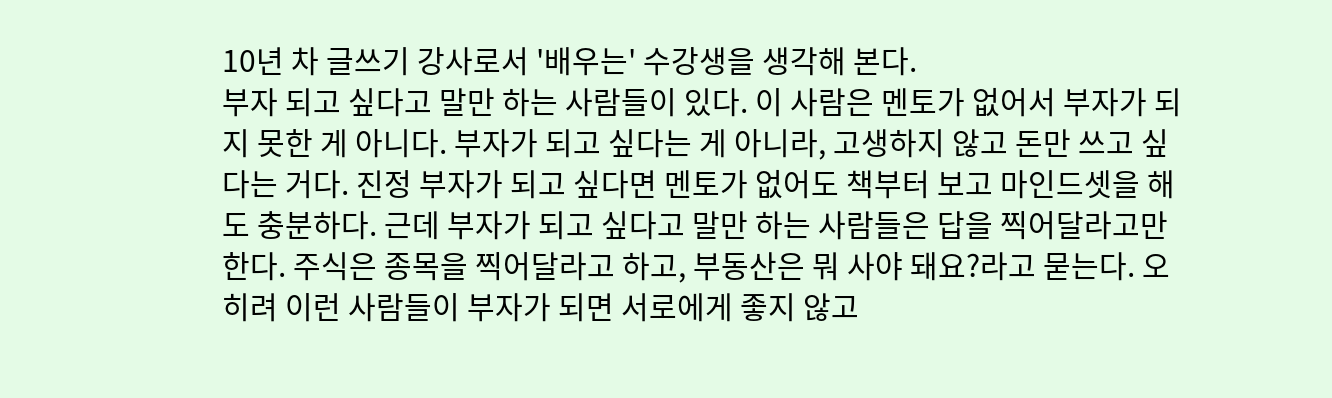10년 차 글쓰기 강사로서 '배우는' 수강생을 생각해 본다.
부자 되고 싶다고 말만 하는 사람들이 있다. 이 사람은 멘토가 없어서 부자가 되지 못한 게 아니다. 부자가 되고 싶다는 게 아니라, 고생하지 않고 돈만 쓰고 싶다는 거다. 진정 부자가 되고 싶다면 멘토가 없어도 책부터 보고 마인드셋을 해도 충분하다. 근데 부자가 되고 싶다고 말만 하는 사람들은 답을 찍어달라고만 한다. 주식은 종목을 찍어달라고 하고, 부동산은 뭐 사야 돼요?라고 묻는다. 오히려 이런 사람들이 부자가 되면 서로에게 좋지 않고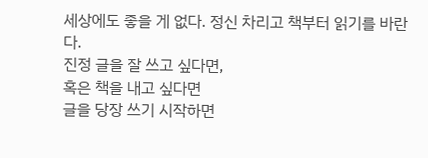세상에도 좋을 게 없다. 정신 차리고 책부터 읽기를 바란다.
진정 글을 잘 쓰고 싶다면,
혹은 책을 내고 싶다면
글을 당장 쓰기 시작하면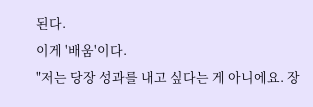된다.
이게 '배움'이다.
"저는 당장 성과를 내고 싶다는 게 아니에요. 장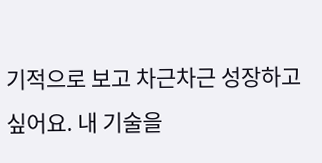기적으로 보고 차근차근 성장하고 싶어요. 내 기술을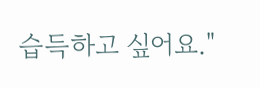습득하고 싶어요."